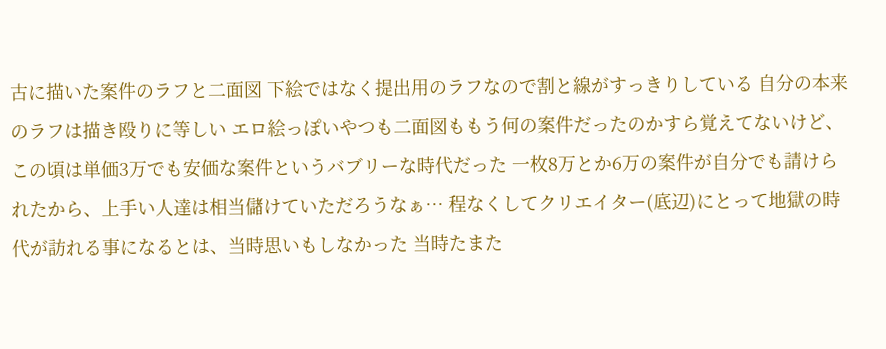古に描いた案件のラフと二面図 下絵ではなく提出用のラフなので割と線がすっきりしている 自分の本来のラフは描き殴りに等しい エロ絵っぽいやつも二面図ももう何の案件だったのかすら覚えてないけど、この頃は単価3万でも安価な案件というバブリーな時代だった 一枚8万とか6万の案件が自分でも請けられたから、上手い人達は相当儲けていただろうなぁ… 程なくしてクリエイター(底辺)にとって地獄の時代が訪れる事になるとは、当時思いもしなかった 当時たまた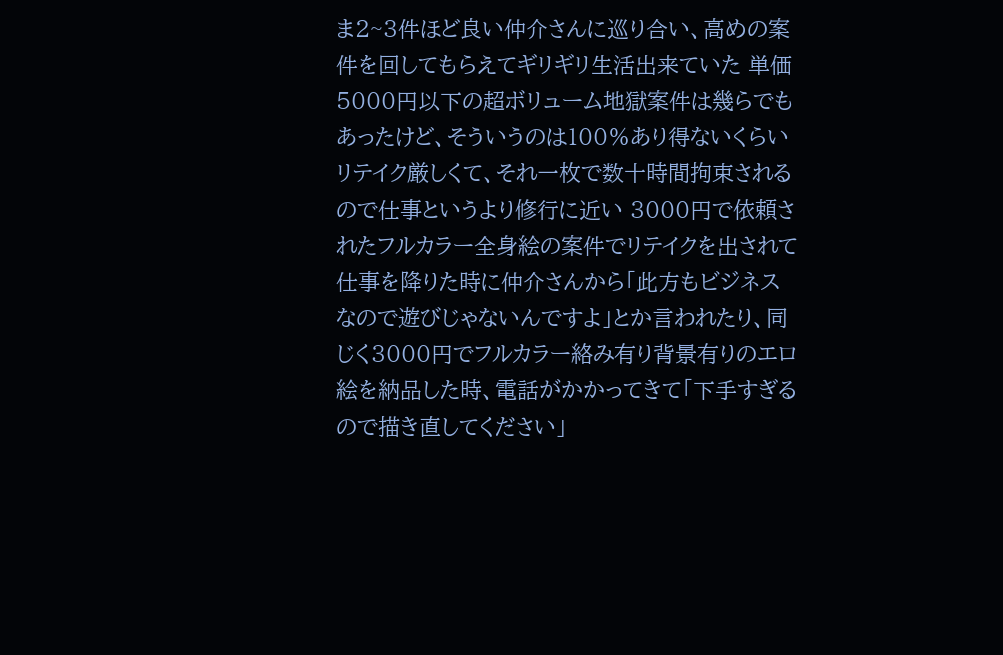ま2~3件ほど良い仲介さんに巡り合い、高めの案件を回してもらえてギリギリ生活出来ていた 単価5000円以下の超ボリューム地獄案件は幾らでもあったけど、そういうのは100%あり得ないくらいリテイク厳しくて、それ一枚で数十時間拘束されるので仕事というより修行に近い 3000円で依頼されたフルカラー全身絵の案件でリテイクを出されて仕事を降りた時に仲介さんから「此方もビジネスなので遊びじゃないんですよ」とか言われたり、同じく3000円でフルカラー絡み有り背景有りのエロ絵を納品した時、電話がかかってきて「下手すぎるので描き直してください」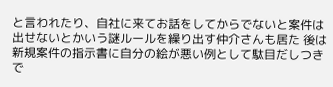と言われたり、自社に来てお話をしてからでないと案件は出せないとかいう謎ルールを繰り出す仲介さんも居た 後は新規案件の指示書に自分の絵が悪い例として駄目だしつきで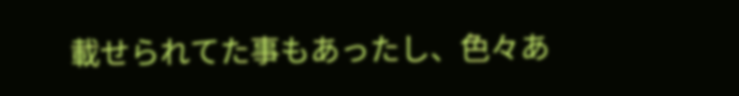載せられてた事もあったし、色々あ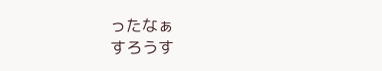ったなぁ
すろうす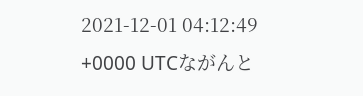2021-12-01 04:12:49 +0000 UTCながんと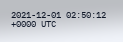2021-12-01 02:50:12 +0000 UTC